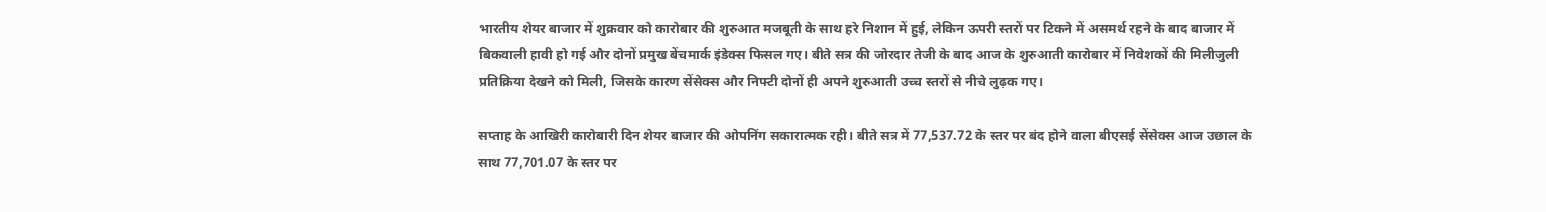भारतीय शेयर बाजार में शुक्रवार को कारोबार की शुरुआत मजबूती के साथ हरे निशान में हुई, लेकिन ऊपरी स्तरों पर टिकने में असमर्थ रहने के बाद बाजार में बिकवाली हावी हो गई और दोनों प्रमुख बेंचमार्क इंडेक्स फिसल गए। बीते सत्र की जोरदार तेजी के बाद आज के शुरुआती कारोबार में निवेशकों की मिलीजुली प्रतिक्रिया देखने को मिली, जिसके कारण सेंसेक्स और निफ्टी दोनों ही अपने शुरुआती उच्च स्तरों से नीचे लुढ़क गए।

सप्ताह के आखिरी कारोबारी दिन शेयर बाजार की ओपनिंग सकारात्मक रही। बीते सत्र में 77,537.72 के स्तर पर बंद होने वाला बीएसई सेंसेक्स आज उछाल के साथ 77,701.07 के स्तर पर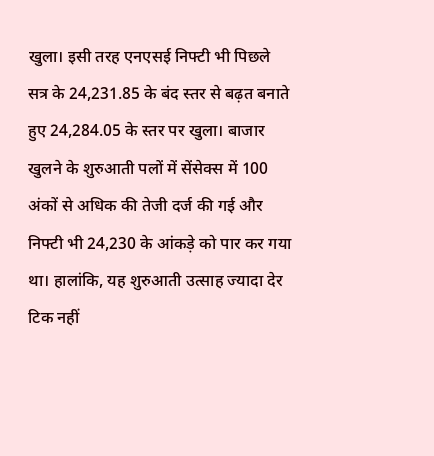खुला। इसी तरह एनएसई निफ्टी भी पिछले सत्र के 24,231.85 के बंद स्तर से बढ़त बनाते हुए 24,284.05 के स्तर पर खुला। बाजार खुलने के शुरुआती पलों में सेंसेक्स में 100 अंकों से अधिक की तेजी दर्ज की गई और निफ्टी भी 24,230 के आंकड़े को पार कर गया था। हालांकि, यह शुरुआती उत्साह ज्यादा देर टिक नहीं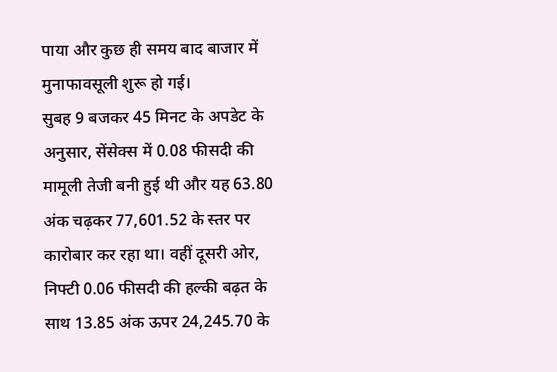पाया और कुछ ही समय बाद बाजार में मुनाफावसूली शुरू हो गई।
सुबह 9 बजकर 45 मिनट के अपडेट के अनुसार, सेंसेक्स में 0.08 फीसदी की मामूली तेजी बनी हुई थी और यह 63.80 अंक चढ़कर 77,601.52 के स्तर पर कारोबार कर रहा था। वहीं दूसरी ओर, निफ्टी 0.06 फीसदी की हल्की बढ़त के साथ 13.85 अंक ऊपर 24,245.70 के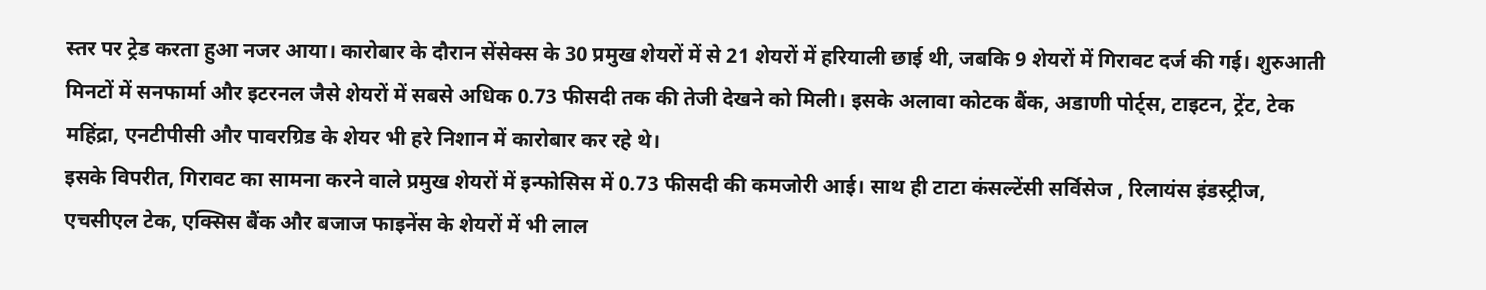स्तर पर ट्रेड करता हुआ नजर आया। कारोबार के दौरान सेंसेक्स के 30 प्रमुख शेयरों में से 21 शेयरों में हरियाली छाई थी, जबकि 9 शेयरों में गिरावट दर्ज की गई। शुरुआती मिनटों में सनफार्मा और इटरनल जैसे शेयरों में सबसे अधिक 0.73 फीसदी तक की तेजी देखने को मिली। इसके अलावा कोटक बैंक, अडाणी पोर्ट्स, टाइटन, ट्रेंट, टेक महिंद्रा, एनटीपीसी और पावरग्रिड के शेयर भी हरे निशान में कारोबार कर रहे थे।
इसके विपरीत, गिरावट का सामना करने वाले प्रमुख शेयरों में इन्फोसिस में 0.73 फीसदी की कमजोरी आई। साथ ही टाटा कंसल्टेंसी सर्विसेज , रिलायंस इंडस्ट्रीज, एचसीएल टेक, एक्सिस बैंक और बजाज फाइनेंस के शेयरों में भी लाल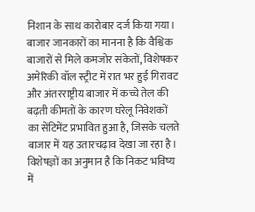निशान के साथ कारोबार दर्ज किया गया। बाजार जानकारों का मानना है कि वैश्विक बाजारों से मिले कमजोर संकेतों, विशेषकर अमेरिकी वॉल स्ट्रीट में रात भर हुई गिरावट और अंतरराष्ट्रीय बाजार में कच्चे तेल की बढ़ती कीमतों के कारण घरेलू निवेशकों का सेंटिमेंट प्रभावित हुआ है, जिसके चलते बाजार में यह उतारचढ़ाव देखा जा रहा है। विशेषज्ञों का अनुमान है कि निकट भविष्य में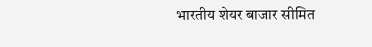भारतीय शेयर बाजार सीमित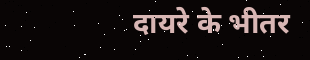दायरे के भीतर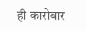ही कारोबार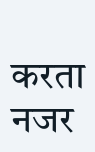करता नजर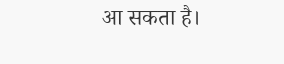आ सकता है।